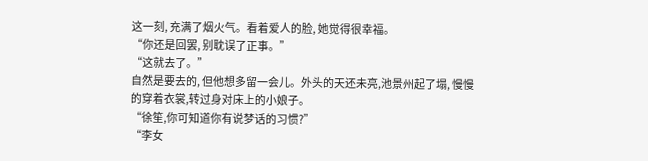这一刻, 充满了烟火气。看着爱人的脸, 她觉得很幸福。
“你还是回罢, 别耽误了正事。”
“这就去了。”
自然是要去的, 但他想多留一会儿。外头的天还未亮,池景州起了塌, 慢慢的穿着衣裳,转过身对床上的小娘子。
“徐笙,你可知道你有说梦话的习惯?”
“李女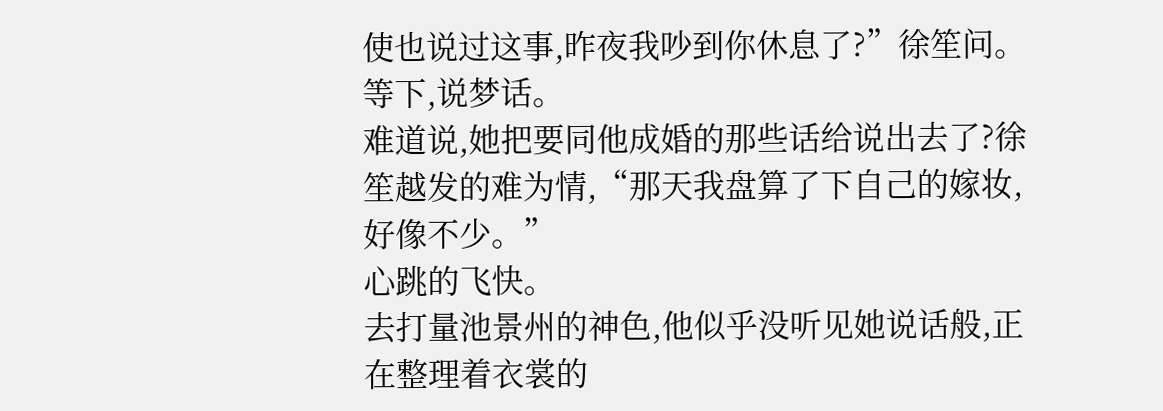使也说过这事,昨夜我吵到你休息了?”徐笙问。
等下,说梦话。
难道说,她把要同他成婚的那些话给说出去了?徐笙越发的难为情,“那天我盘算了下自己的嫁妆,好像不少。”
心跳的飞快。
去打量池景州的神色,他似乎没听见她说话般,正在整理着衣裳的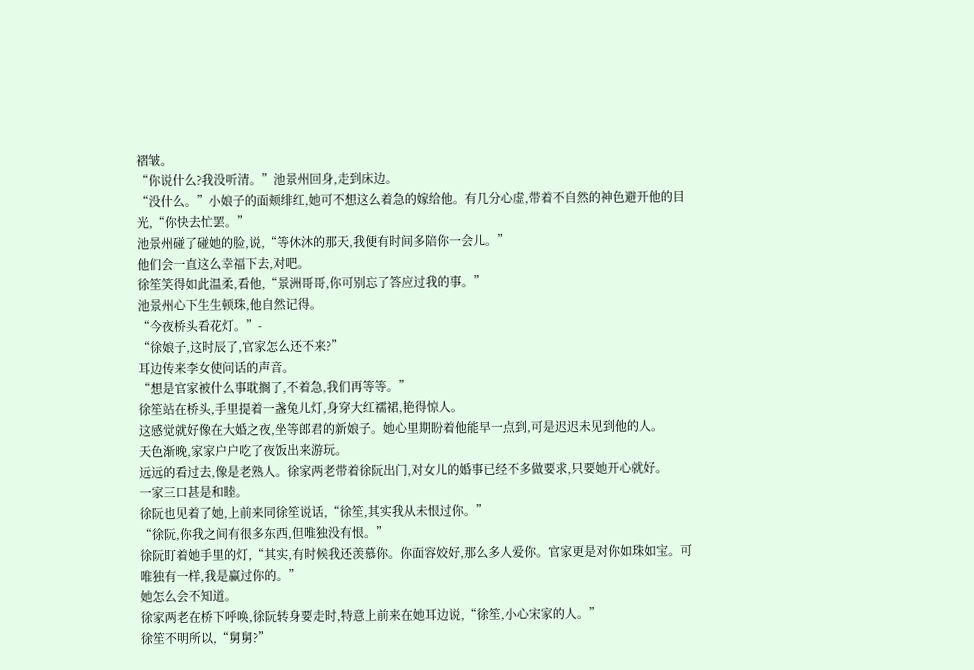褶皱。
“你说什么?我没听清。”池景州回身,走到床边。
“没什么。”小娘子的面颊绯红,她可不想这么着急的嫁给他。有几分心虚,带着不自然的神色避开他的目光,“你快去忙罢。”
池景州碰了碰她的脸,说,“等休沐的那天,我便有时间多陪你一会儿。”
他们会一直这么幸福下去,对吧。
徐笙笑得如此温柔,看他,“景洲哥哥,你可别忘了答应过我的事。”
池景州心下生生顿珠,他自然记得。
“今夜桥头看花灯。”-
“徐娘子,这时辰了,官家怎么还不来?”
耳边传来李女使问话的声音。
“想是官家被什么事耽搁了,不着急,我们再等等。”
徐笙站在桥头,手里提着一盏兔儿灯,身穿大红襦裙,艳得惊人。
这感觉就好像在大婚之夜,坐等郎君的新娘子。她心里期盼着他能早一点到,可是迟迟未见到他的人。
天色渐晚,家家户户吃了夜饭出来游玩。
远远的看过去,像是老熟人。徐家两老带着徐阮出门,对女儿的婚事已经不多做要求,只要她开心就好。
一家三口甚是和睦。
徐阮也见着了她,上前来同徐笙说话,“徐笙,其实我从未恨过你。”
“徐阮,你我之间有很多东西,但唯独没有恨。”
徐阮盯着她手里的灯,“其实,有时候我还羡慕你。你面容姣好,那么多人爱你。官家更是对你如珠如宝。可唯独有一样,我是赢过你的。”
她怎么会不知道。
徐家两老在桥下呼唤,徐阮转身要走时,特意上前来在她耳边说,“徐笙,小心宋家的人。”
徐笙不明所以,“舅舅?”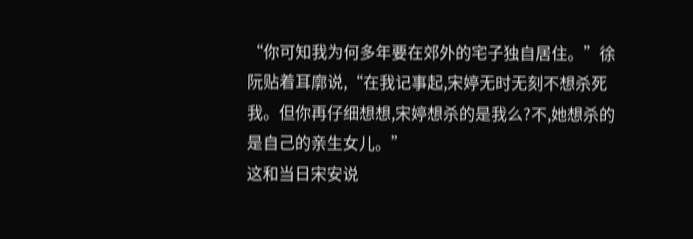“你可知我为何多年要在郊外的宅子独自居住。”徐阮贴着耳廓说,“在我记事起,宋婷无时无刻不想杀死我。但你再仔细想想,宋婷想杀的是我么?不,她想杀的是自己的亲生女儿。”
这和当日宋安说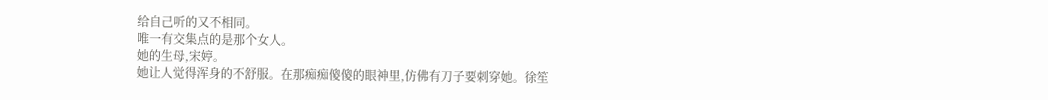给自己听的又不相同。
唯一有交集点的是那个女人。
她的生母,宋婷。
她让人觉得浑身的不舒服。在那痴痴傻傻的眼神里,仿佛有刀子要刺穿她。徐笙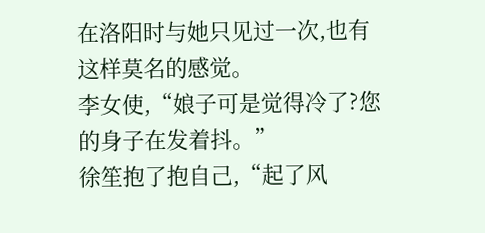在洛阳时与她只见过一次,也有这样莫名的感觉。
李女使,“娘子可是觉得冷了?您的身子在发着抖。”
徐笙抱了抱自己,“起了风